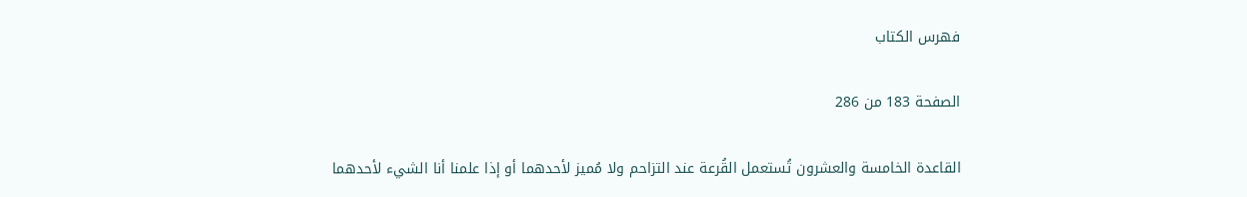فهرس الكتاب

الصفحة 183 من 286

القاعدة الخامسة والعشرون تُستعمل القُرعة عند التزاحم ولا مُميز لأحدهما أو إذا علمنا أنا الشيء لأحدهما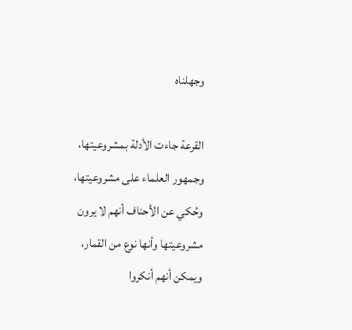وجهلناه

القرعة جاءت الأدلة بمشروعيتها، وجمهور العلماء على مشروعيتها، وحُكي عن الأحناف أنهم لا يرون مشروعيتها وأنها نوع من القمار، ويمكن أنهم أنكروا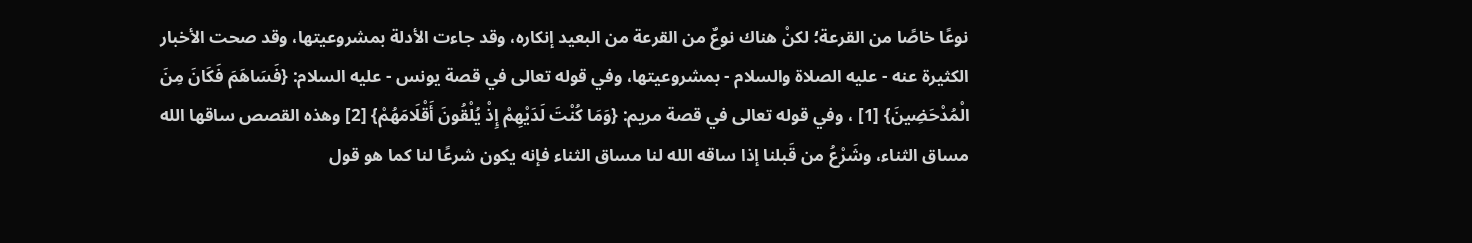نوعًا خاصًا من القرعة؛ لكنْ هناك نوعٌ من القرعة من البعيد إنكاره، وقد جاءت الأدلة بمشروعيتها، وقد صحت الأخبار الكثيرة عنه - عليه الصلاة والسلام - بمشروعيتها، وفي قوله تعالى في قصة يونس - عليه السلام: {فَسَاهَمَ فَكَانَ مِنَ الْمُدْحَضِينَ} [1] ، وفي قوله تعالى في قصة مريم: {وَمَا كُنْتَ لَدَيْهِمْ إِذْ يُلْقُونَ أَقْلَامَهُمْ} [2] وهذه القصص ساقها الله مساق الثناء، وشَرْعُ من قَبلنا إذا ساقه الله لنا مساق الثناء فإنه يكون شرعًا لنا كما هو قول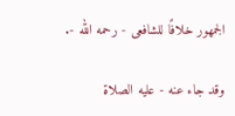الجمهور خلافًا للشافعى - رحمه الله -.

وقد جاء عنه - عليه الصلاة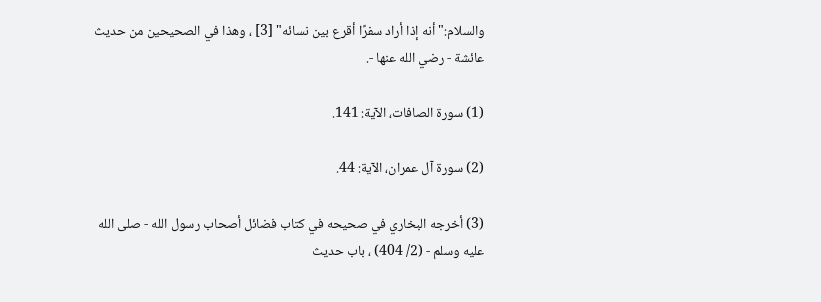والسلام:"أنه إذا أراد سفرًا أقرع بين نسائه" [3] ، وهذا في الصحيحين من حديث عائشة - رضي الله عنها -.

(1) سورة الصافات، الآية: 141.

(2) سورة آل عمران، الآية: 44.

(3) أخرجه البخاري في صحيحه في كتاب فضائل أصحاب رسول الله - صلى الله عليه وسلم - (2/ 404) ، باب حديث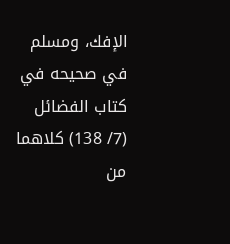الإفك، ومسلم في صحيحه في كتاب الفضائل (7/ 138) كلاهما من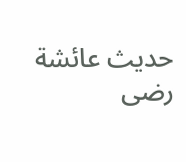حديث عائشة رضى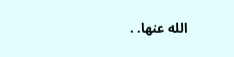الله عنها. .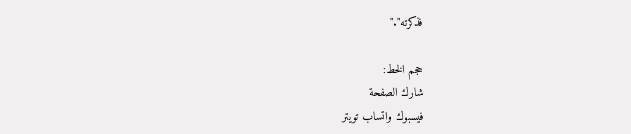فذكرته"."

حجم الخط:
شارك الصفحة
فيسبوك واتساب تويتر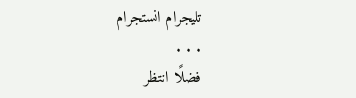تليجرام انستجرام
. . .
فضلًا انتظر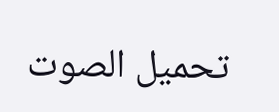تحميل الصوت